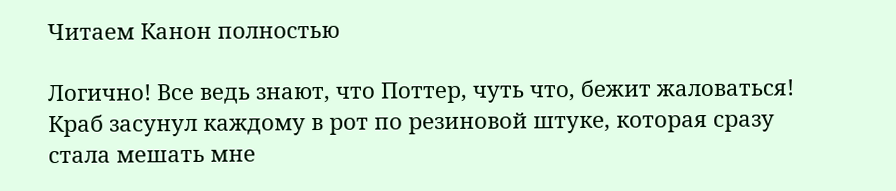Читаем Канон полностью

Логично! Все ведь знают, что Поттер, чуть что, бежит жаловаться! Краб засунул каждому в рот по резиновой штуке, которая сразу стала мешать мне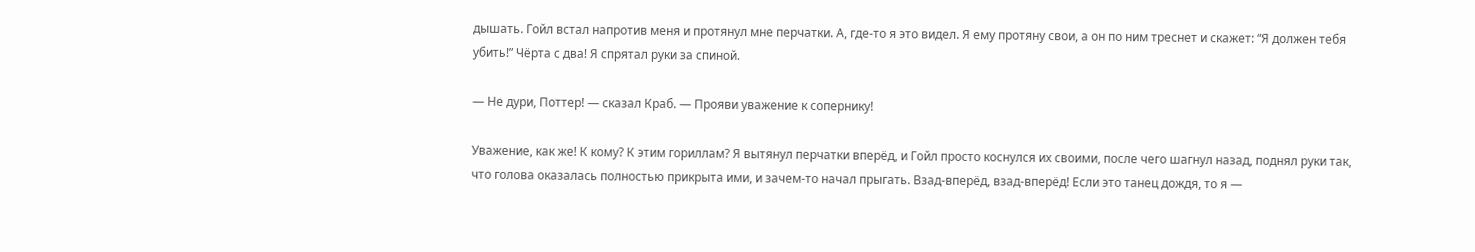дышать. Гойл встал напротив меня и протянул мне перчатки. А, где-то я это видел. Я ему протяну свои, а он по ним треснет и скажет: “Я должен тебя убить!” Чёрта с два! Я спрятал руки за спиной.

— Не дури, Поттер! — сказал Краб. — Прояви уважение к сопернику!

Уважение, как же! К кому? К этим гориллам? Я вытянул перчатки вперёд, и Гойл просто коснулся их своими, после чего шагнул назад, поднял руки так, что голова оказалась полностью прикрыта ими, и зачем-то начал прыгать. Взад-вперёд, взад-вперёд! Если это танец дождя, то я —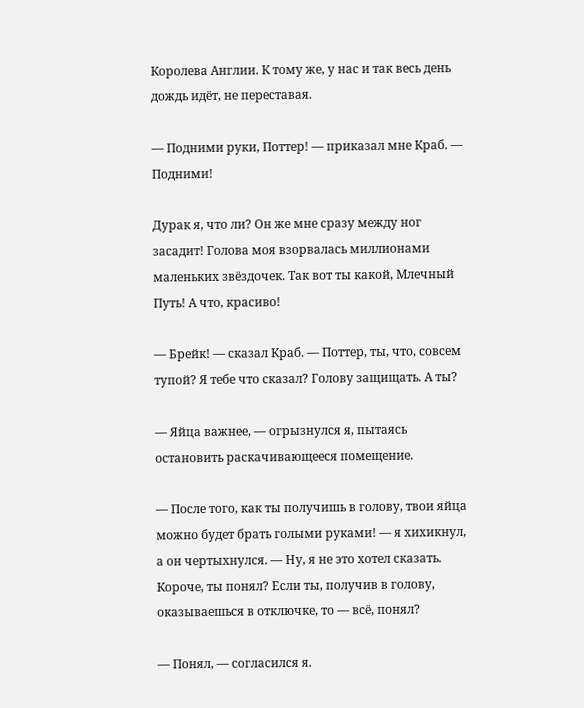Королева Англии. К тому же, у нас и так весь день дождь идёт, не переставая.

— Подними руки, Поттер! — приказал мне Краб. — Подними!

Дурак я, что ли? Он же мне сразу между ног засадит! Голова моя взорвалась миллионами маленьких звёздочек. Так вот ты какой, Млечный Путь! А что, красиво!

— Брейк! — сказал Краб. — Поттер, ты, что, совсем тупой? Я тебе что сказал? Голову защищать. А ты?

— Яйца важнее, — огрызнулся я, пытаясь остановить раскачивающееся помещение.

— После того, как ты получишь в голову, твои яйца можно будет брать голыми руками! — я хихикнул, а он чертыхнулся. — Ну, я не это хотел сказать. Короче, ты понял? Если ты, получив в голову, оказываешься в отключке, то — всё, понял?

— Понял, — согласился я.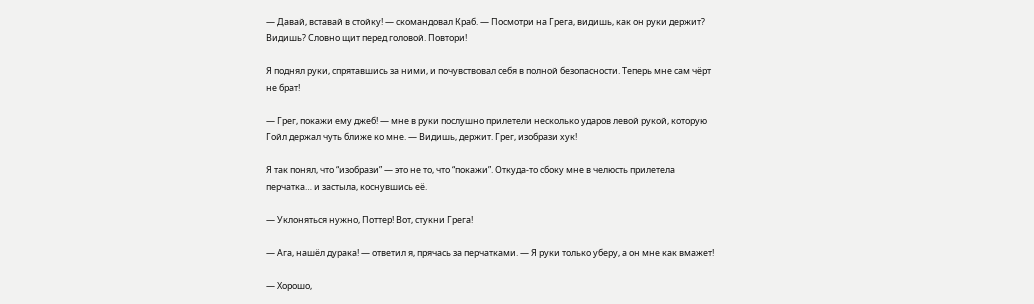— Давай, вставай в стойку! — скомандовал Краб. — Посмотри на Грега, видишь, как он руки держит? Видишь? Словно щит перед головой. Повтори!

Я поднял руки, спрятавшись за ними, и почувствовал себя в полной безопасности. Теперь мне сам чёрт не брат!

— Грег, покажи ему джеб! — мне в руки послушно прилетели несколько ударов левой рукой, которую Гойл держал чуть ближе ко мне. — Видишь, держит. Грег, изобрази хук!

Я так понял, что “изобрази” — это не то, что “покажи”. Откуда-то сбоку мне в челюсть прилетела перчатка… и застыла, коснувшись её.

— Уклоняться нужно, Поттер! Вот, стукни Грега!

— Ага, нашёл дурака! — ответил я, прячась за перчатками. — Я руки только уберу, а он мне как вмажет!

— Хорошо,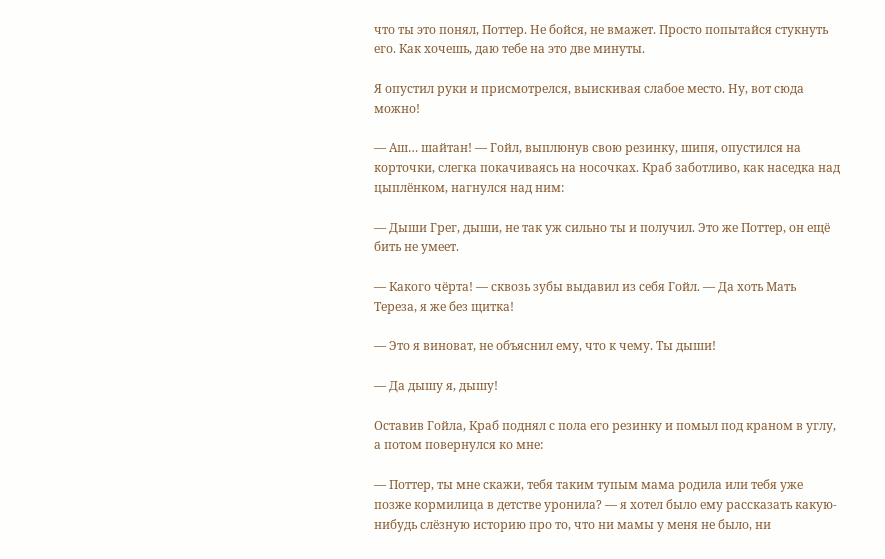что ты это понял, Поттер. Не бойся, не вмажет. Просто попытайся стукнуть его. Как хочешь, даю тебе на это две минуты.

Я опустил руки и присмотрелся, выискивая слабое место. Ну, вот сюда можно!

— Аш… шайтан! — Гойл, выплюнув свою резинку, шипя, опустился на корточки, слегка покачиваясь на носочках. Краб заботливо, как наседка над цыплёнком, нагнулся над ним:

— Дыши Грег, дыши, не так уж сильно ты и получил. Это же Поттер, он ещё бить не умеет.

— Какого чёрта! — сквозь зубы выдавил из себя Гойл. — Да хоть Мать Тереза, я же без щитка!

— Это я виноват, не объяснил ему, что к чему. Ты дыши!

— Да дышу я, дышу!

Оставив Гойла, Краб поднял с пола его резинку и помыл под краном в углу, а потом повернулся ко мне:

— Поттер, ты мне скажи, тебя таким тупым мама родила или тебя уже позже кормилица в детстве уронила? — я хотел было ему рассказать какую-нибудь слёзную историю про то, что ни мамы у меня не было, ни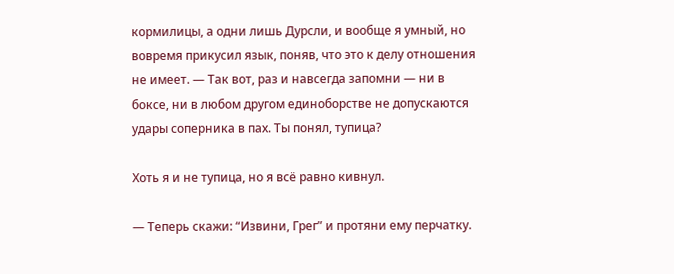кормилицы, а одни лишь Дурсли, и вообще я умный, но вовремя прикусил язык, поняв, что это к делу отношения не имеет. — Так вот, раз и навсегда запомни — ни в боксе, ни в любом другом единоборстве не допускаются удары соперника в пах. Ты понял, тупица?

Хоть я и не тупица, но я всё равно кивнул.

— Теперь скажи: “Извини, Грег” и протяни ему перчатку.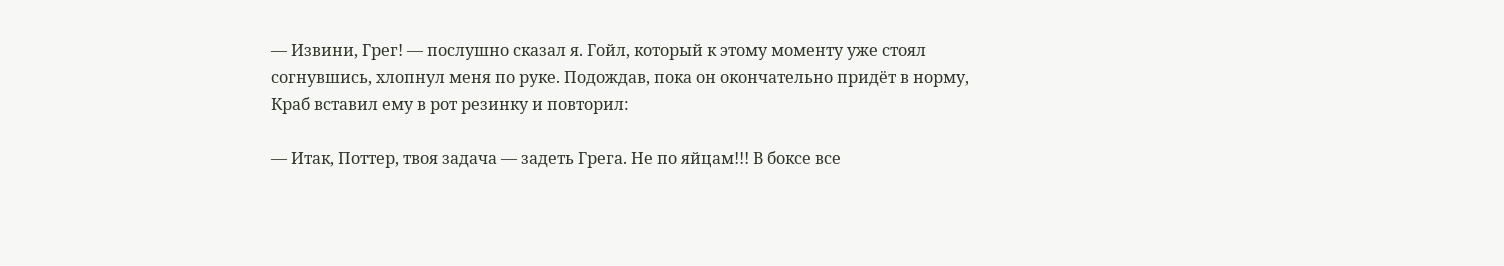— Извини, Грег! — послушно сказал я. Гойл, который к этому моменту уже стоял согнувшись, хлопнул меня по руке. Подождав, пока он окончательно придёт в норму, Краб вставил ему в рот резинку и повторил:

— Итак, Поттер, твоя задача — задеть Грега. Не по яйцам!!! В боксе все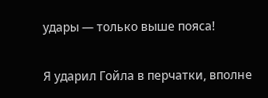удары — только выше пояса!

Я ударил Гойла в перчатки, вполне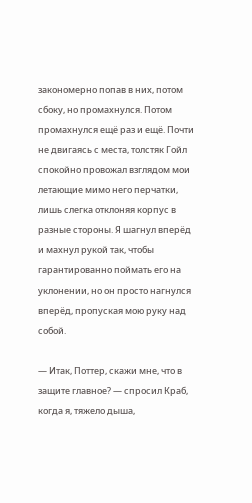закономерно попав в них, потом сбоку, но промахнулся. Потом промахнулся ещё раз и ещё. Почти не двигаясь с места, толстяк Гойл спокойно провожал взглядом мои летающие мимо него перчатки, лишь слегка отклоняя корпус в разные стороны. Я шагнул вперёд и махнул рукой так, чтобы гарантированно поймать его на уклонении, но он просто нагнулся вперёд, пропуская мою руку над собой.

— Итак, Поттер, скажи мне, что в защите главное? — спросил Краб, когда я, тяжело дыша,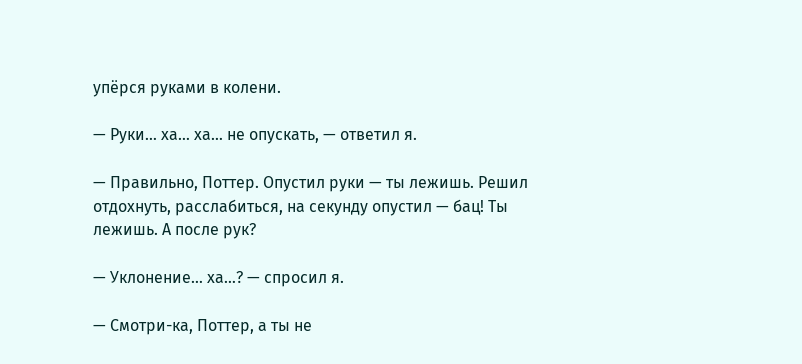упёрся руками в колени.

— Руки… ха… ха… не опускать, — ответил я.

— Правильно, Поттер. Опустил руки — ты лежишь. Решил отдохнуть, расслабиться, на секунду опустил — бац! Ты лежишь. А после рук?

— Уклонение… ха…? — спросил я.

— Смотри-ка, Поттер, а ты не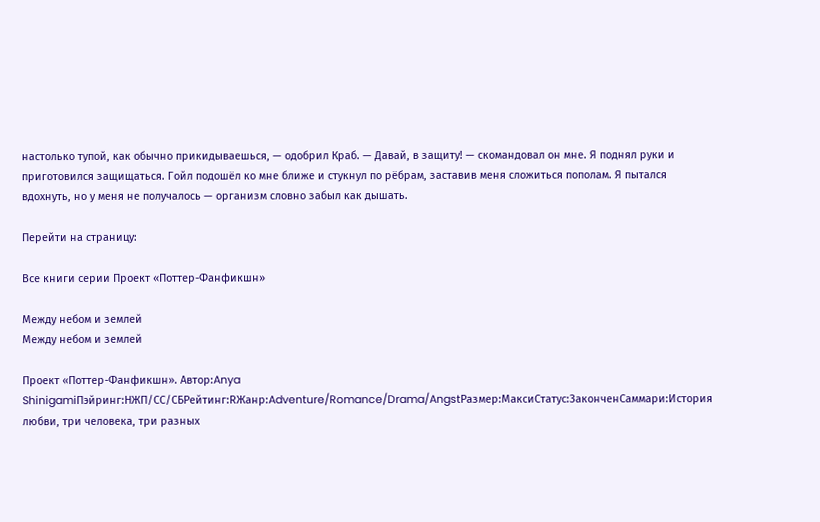настолько тупой, как обычно прикидываешься, — одобрил Краб. — Давай, в защиту! — скомандовал он мне. Я поднял руки и приготовился защищаться. Гойл подошёл ко мне ближе и стукнул по рёбрам, заставив меня сложиться пополам. Я пытался вдохнуть, но у меня не получалось — организм словно забыл как дышать.

Перейти на страницу:

Все книги серии Проект «Поттер-Фанфикшн»

Между небом и землей
Между небом и землей

Проект «Поттер-Фанфикшн». Автор:Anya ShinigamiПэйринг:НЖП/СС/СБРейтинг:RЖанр:Adventure/Romance/Drama/AngstРазмер:МаксиСтатус:ЗаконченСаммари:История любви, три человека, три разных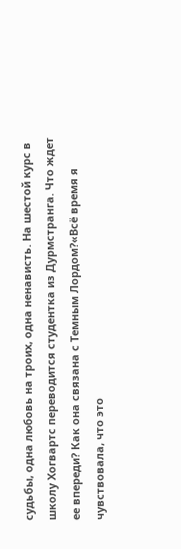судьбы, одна любовь на троих, одна ненависть. На шестой курс в школу Хогвартс переводится студентка из Дурмстранга. Что ждет ее впереди? Как она связана с Темным Лордом?«Всё время я чувствовала, что это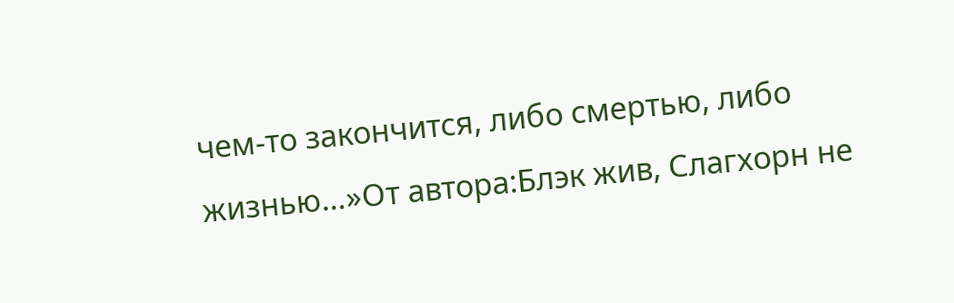чем-то закончится, либо смертью, либо жизнью…»От автора:Блэк жив, Слагхорн не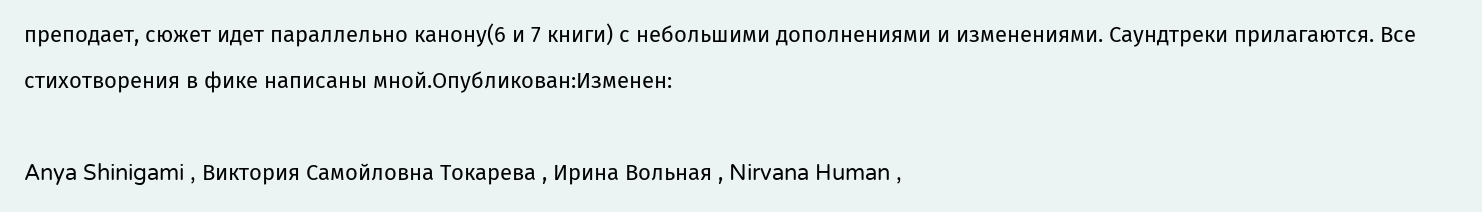преподает, сюжет идет параллельно канону(6 и 7 книги) с небольшими дополнениями и изменениями. Саундтреки прилагаются. Все стихотворения в фике написаны мной.Опубликован:Изменен:

Anya Shinigami , Виктория Самойловна Токарева , Ирина Вольная , Nirvana Human ,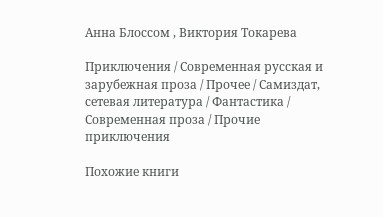Анна Блоссом , Виктория Токарева

Приключения / Современная русская и зарубежная проза / Прочее / Самиздат, сетевая литература / Фантастика / Современная проза / Прочие приключения

Похожие книги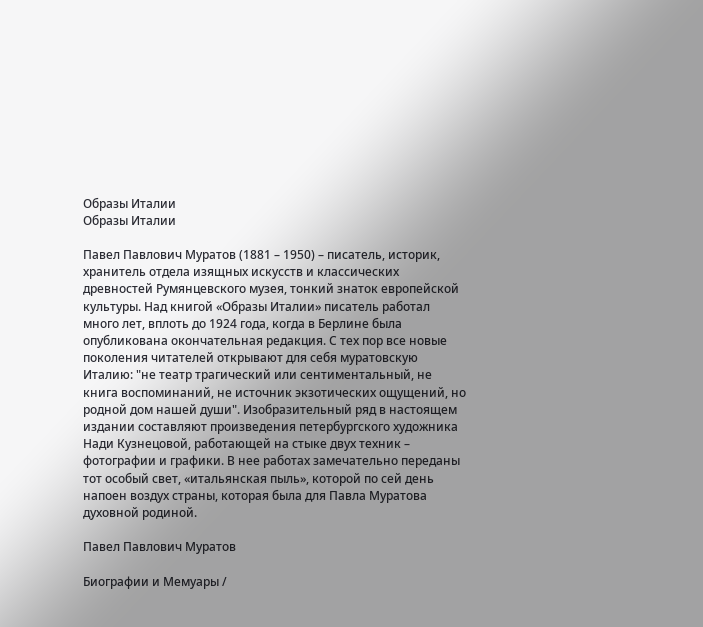Образы Италии
Образы Италии

Павел Павлович Муратов (1881 – 1950) – писатель, историк, хранитель отдела изящных искусств и классических древностей Румянцевского музея, тонкий знаток европейской культуры. Над книгой «Образы Италии» писатель работал много лет, вплоть до 1924 года, когда в Берлине была опубликована окончательная редакция. С тех пор все новые поколения читателей открывают для себя муратовскую Италию: "не театр трагический или сентиментальный, не книга воспоминаний, не источник экзотических ощущений, но родной дом нашей души". Изобразительный ряд в настоящем издании составляют произведения петербургского художника Нади Кузнецовой, работающей на стыке двух техник – фотографии и графики. В нее работах замечательно переданы тот особый свет, «итальянская пыль», которой по сей день напоен воздух страны, которая была для Павла Муратова духовной родиной.

Павел Павлович Муратов

Биографии и Мемуары /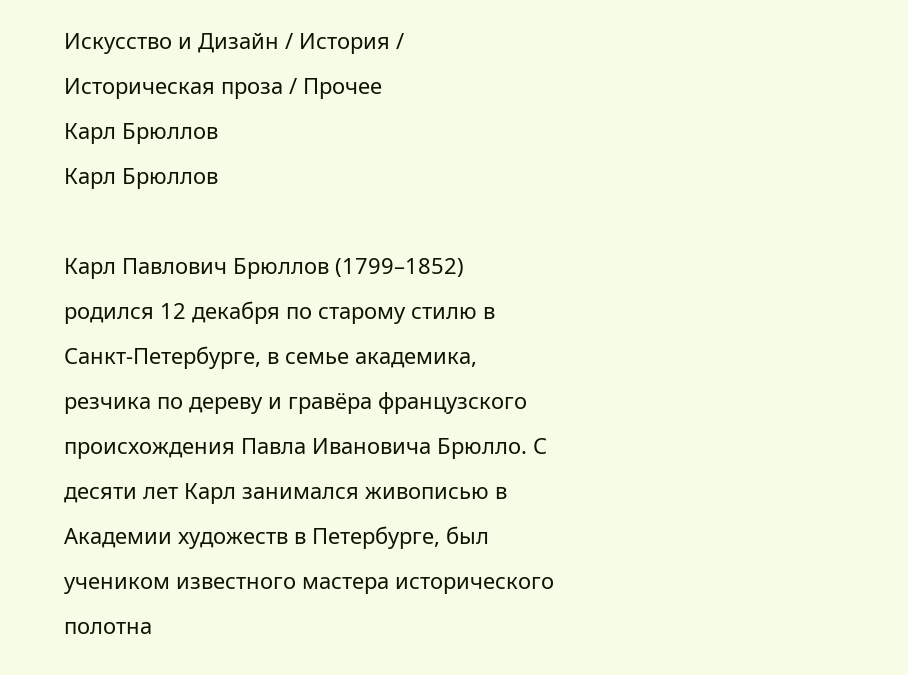Искусство и Дизайн / История / Историческая проза / Прочее
Карл Брюллов
Карл Брюллов

Карл Павлович Брюллов (1799–1852) родился 12 декабря по старому стилю в Санкт-Петербурге, в семье академика, резчика по дереву и гравёра французского происхождения Павла Ивановича Брюлло. С десяти лет Карл занимался живописью в Академии художеств в Петербурге, был учеником известного мастера исторического полотна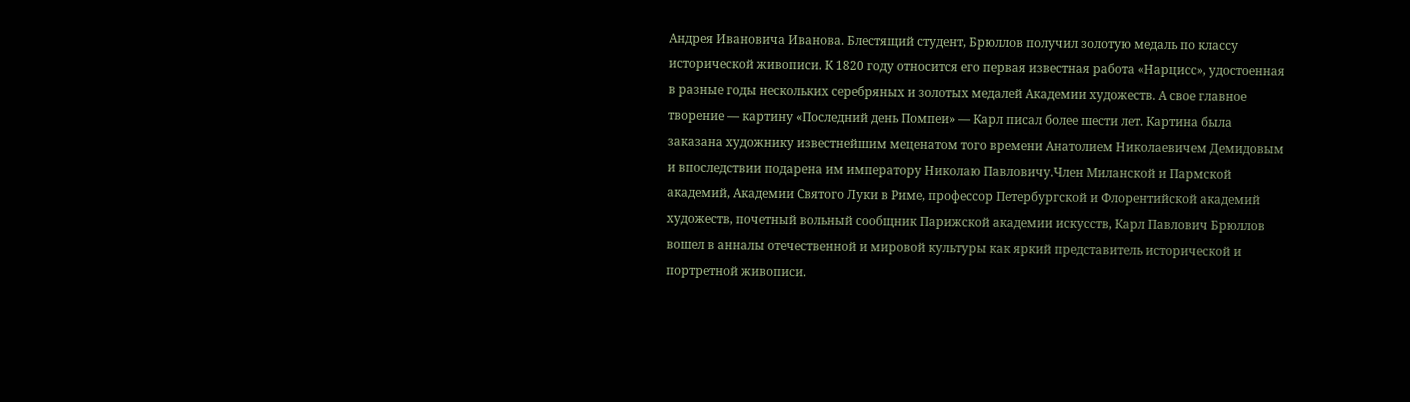Андрея Ивановича Иванова. Блестящий студент, Брюллов получил золотую медаль по классу исторической живописи. К 1820 году относится его первая известная работа «Нарцисс», удостоенная в разные годы нескольких серебряных и золотых медалей Академии художеств. А свое главное творение — картину «Последний день Помпеи» — Карл писал более шести лет. Картина была заказана художнику известнейшим меценатом того времени Анатолием Николаевичем Демидовым и впоследствии подарена им императору Николаю Павловичу.Член Миланской и Пармской академий, Академии Святого Луки в Риме, профессор Петербургской и Флорентийской академий художеств, почетный вольный сообщник Парижской академии искусств, Карл Павлович Брюллов вошел в анналы отечественной и мировой культуры как яркий представитель исторической и портретной живописи.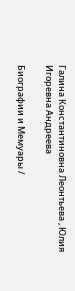Галина Константиновна Леонтьева , Юлия Игоревна Андреева

Биографии и Мемуары /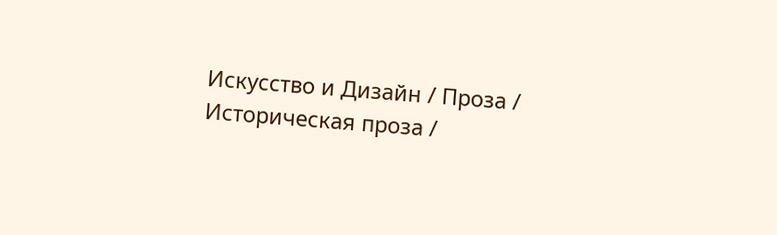Искусство и Дизайн / Проза / Историческая проза /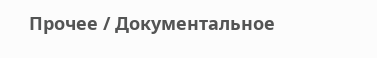Прочее / Документальное